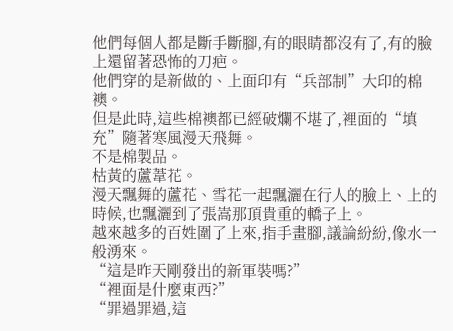他們每個人都是斷手斷腳,有的眼睛都沒有了,有的臉上還留著恐怖的刀疤。
他們穿的是新做的、上面印有“兵部制”大印的棉襖。
但是此時,這些棉襖都已經破爛不堪了,裡面的“填充”隨著寒風漫天飛舞。
不是棉製品。
枯黃的蘆葦花。
漫天飄舞的蘆花、雪花一起飄灑在行人的臉上、上的時候,也飄灑到了張嵩那頂貴重的轎子上。
越來越多的百姓圍了上來,指手畫腳,議論紛紛,像水一般湧來。
“這是昨天剛發出的新軍裝嗎?”
“裡面是什麼東西?”
“罪過罪過,這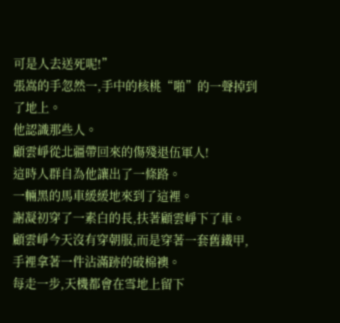可是人去送死呢!”
張嵩的手忽然一,手中的核桃“啪”的一聲掉到了地上。
他認識那些人。
顧雲崢從北疆帶回來的傷殘退伍軍人!
這時人群自為他讓出了一條路。
一輛黑的馬車緩緩地來到了這裡。
謝凝初穿了一素白的長,扶著顧雲崢下了車。
顧雲崢今天沒有穿朝服,而是穿著一套舊鐵甲,手裡拿著一件沾滿跡的破棉襖。
每走一步,天機都會在雪地上留下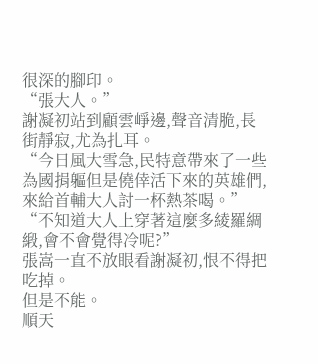很深的腳印。
“張大人。”
謝凝初站到顧雲崢邊,聲音清脆,長街靜寂,尤為扎耳。
“今日風大雪急,民特意帶來了一些為國捐軀但是僥倖活下來的英雄們,來給首輔大人討一杯熱茶喝。”
“不知道大人上穿著這麼多綾羅綢緞,會不會覺得冷呢?”
張嵩一直不放眼看謝凝初,恨不得把吃掉。
但是不能。
順天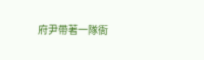府尹帶著一隊衙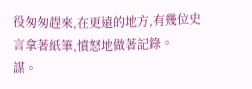役匆匆趕來,在更遠的地方,有幾位史言拿著紙筆,憤怒地做著記錄。
謀。